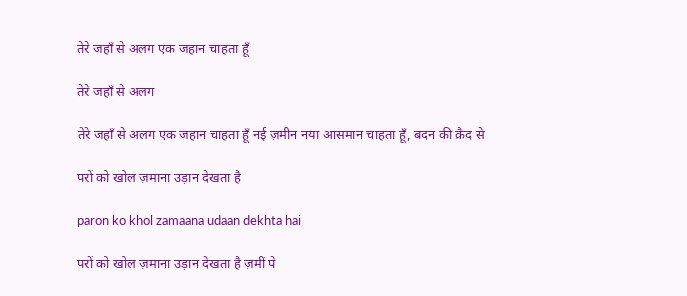तेरे जहाँ से अलग एक जहान चाहता हूँ

तेरे जहाँ से अलग

तेरे जहाँ से अलग एक जहान चाहता हूँ नई ज़मीन नया आसमान चाहता हूँ, बदन की क़ैद से

परों को खोल ज़माना उड़ान देखता है

paron ko khol zamaana udaan dekhta hai

परों को खोल ज़माना उड़ान देखता है ज़मीं पे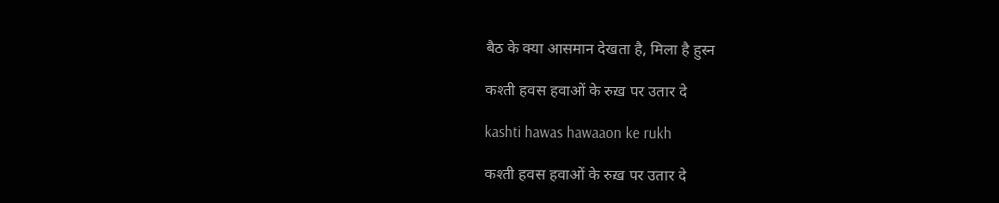बैठ के क्या आसमान देखता है, मिला है हुस्न

कश्ती हवस हवाओं के रुख़ पर उतार दे

kashti hawas hawaaon ke rukh

कश्ती हवस हवाओं के रुख़ पर उतार दे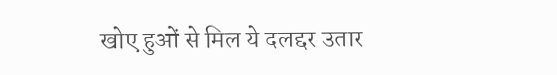खोए हुओं से मिल ये दलद्दर उतार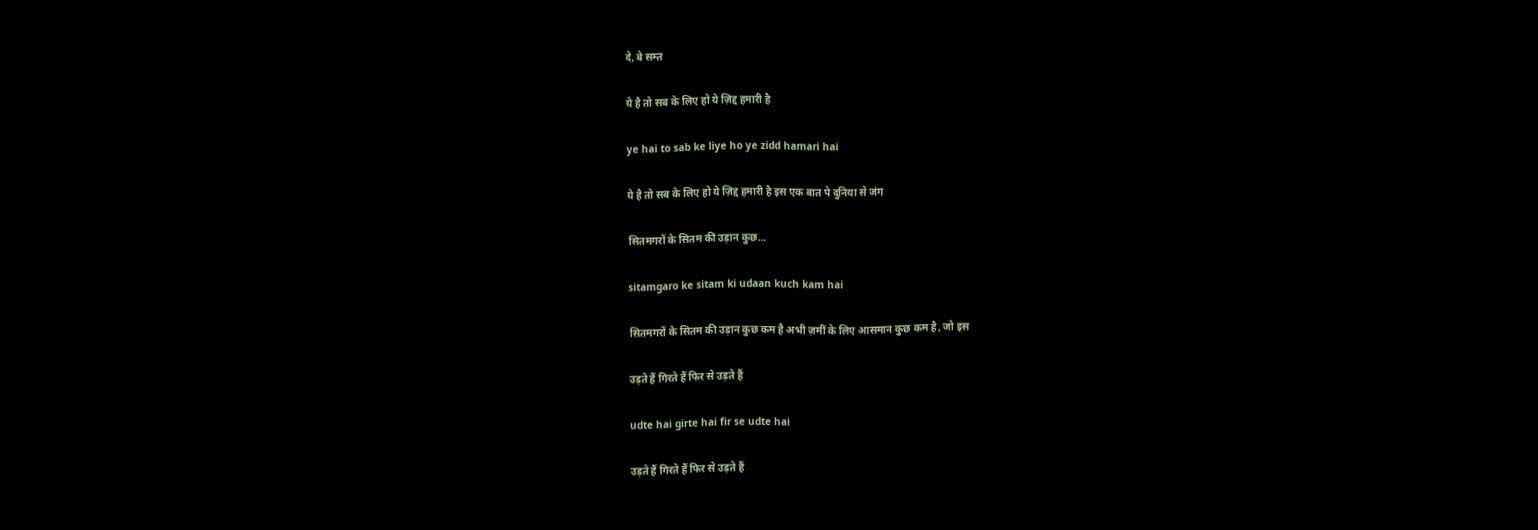दे, बे सम्त

ये है तो सब के लिए हो ये ज़िद्द हमारी है

ye hai to sab ke liye ho ye zidd hamari hai

ये है तो सब के लिए हो ये ज़िद्द हमारी है इस एक बात पे दुनिया से जंग

सितमगरों के सितम की उड़ान कुछ…

sitamgaro ke sitam ki udaan kuch kam hai

सितमगरों के सितम की उड़ान कुछ कम है अभी ज़मीं के लिए आसमान कुछ कम है, जो इस

उड़ते हैं गिरते हैं फिर से उड़ते हैं

udte hai girte hai fir se udte hai

उड़ते हैं गिरते हैं फिर से उड़ते हैं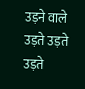उड़ने वाले उड़ते उड़ते उड़ते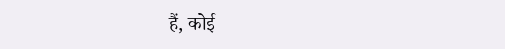हैं, कोई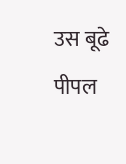उस बूढे पीपल